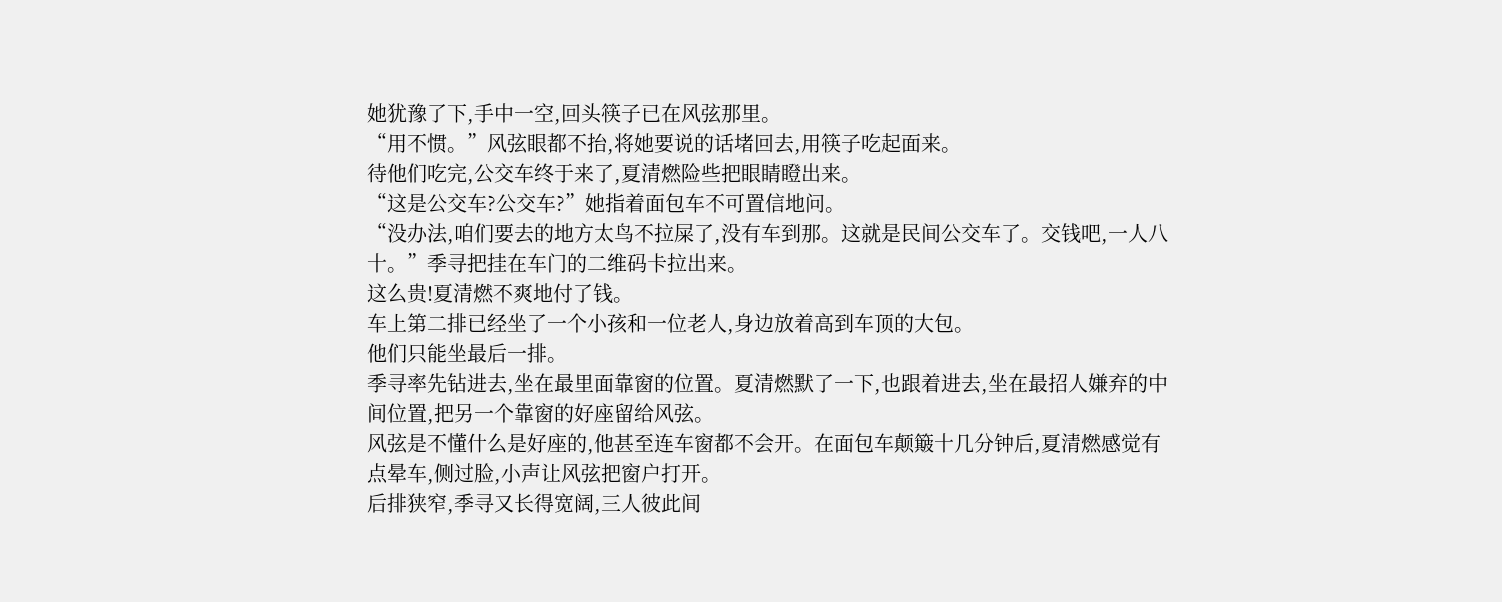她犹豫了下,手中一空,回头筷子已在风弦那里。
“用不惯。”风弦眼都不抬,将她要说的话堵回去,用筷子吃起面来。
待他们吃完,公交车终于来了,夏清燃险些把眼睛瞪出来。
“这是公交车?公交车?”她指着面包车不可置信地问。
“没办法,咱们要去的地方太鸟不拉屎了,没有车到那。这就是民间公交车了。交钱吧,一人八十。”季寻把挂在车门的二维码卡拉出来。
这么贵!夏清燃不爽地付了钱。
车上第二排已经坐了一个小孩和一位老人,身边放着高到车顶的大包。
他们只能坐最后一排。
季寻率先钻进去,坐在最里面靠窗的位置。夏清燃默了一下,也跟着进去,坐在最招人嫌弃的中间位置,把另一个靠窗的好座留给风弦。
风弦是不懂什么是好座的,他甚至连车窗都不会开。在面包车颠簸十几分钟后,夏清燃感觉有点晕车,侧过脸,小声让风弦把窗户打开。
后排狭窄,季寻又长得宽阔,三人彼此间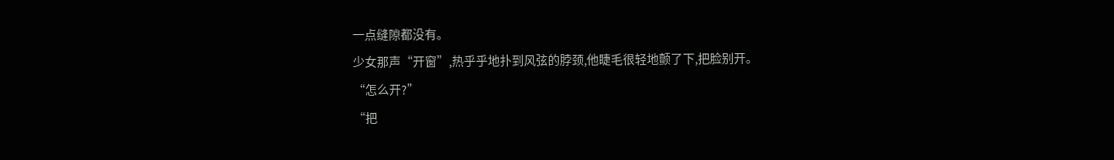一点缝隙都没有。
少女那声“开窗”,热乎乎地扑到风弦的脖颈,他睫毛很轻地颤了下,把脸别开。
“怎么开?”
“把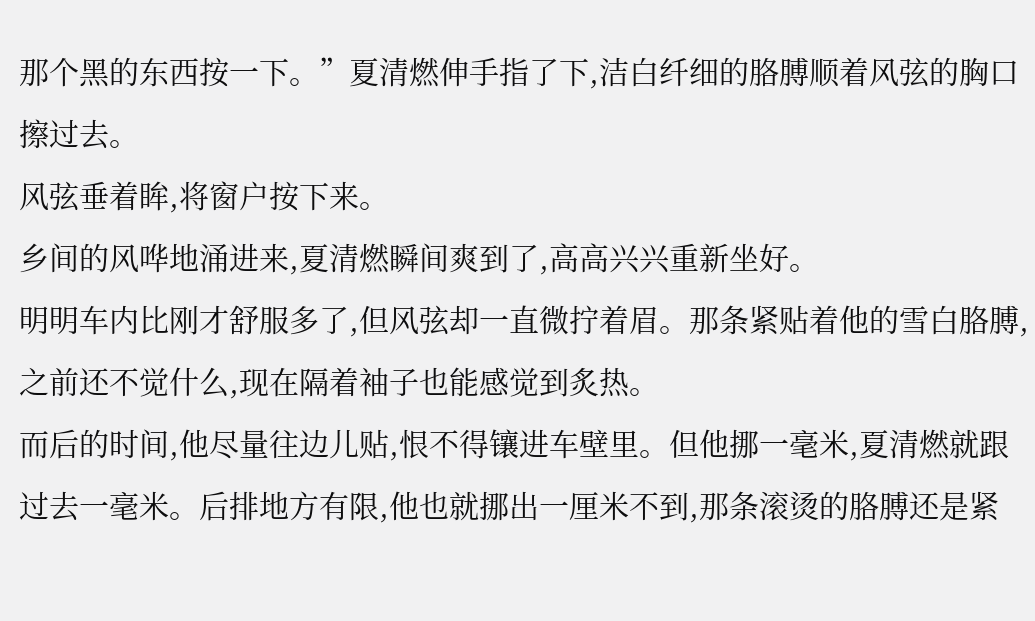那个黑的东西按一下。”夏清燃伸手指了下,洁白纤细的胳膊顺着风弦的胸口擦过去。
风弦垂着眸,将窗户按下来。
乡间的风哗地涌进来,夏清燃瞬间爽到了,高高兴兴重新坐好。
明明车内比刚才舒服多了,但风弦却一直微拧着眉。那条紧贴着他的雪白胳膊,之前还不觉什么,现在隔着袖子也能感觉到炙热。
而后的时间,他尽量往边儿贴,恨不得镶进车壁里。但他挪一毫米,夏清燃就跟过去一毫米。后排地方有限,他也就挪出一厘米不到,那条滚烫的胳膊还是紧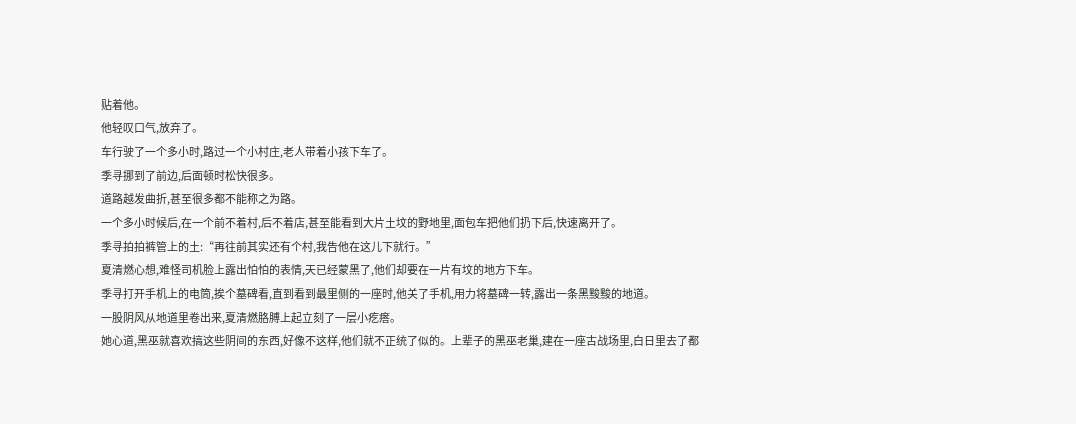贴着他。
他轻叹口气,放弃了。
车行驶了一个多小时,路过一个小村庄,老人带着小孩下车了。
季寻挪到了前边,后面顿时松快很多。
道路越发曲折,甚至很多都不能称之为路。
一个多小时候后,在一个前不着村,后不着店,甚至能看到大片土坟的野地里,面包车把他们扔下后,快速离开了。
季寻拍拍裤管上的土:“再往前其实还有个村,我告他在这儿下就行。”
夏清燃心想,难怪司机脸上露出怕怕的表情,天已经蒙黑了,他们却要在一片有坟的地方下车。
季寻打开手机上的电筒,挨个墓碑看,直到看到最里侧的一座时,他关了手机,用力将墓碑一转,露出一条黑黢黢的地道。
一股阴风从地道里卷出来,夏清燃胳膊上起立刻了一层小疙瘩。
她心道,黑巫就喜欢搞这些阴间的东西,好像不这样,他们就不正统了似的。上辈子的黑巫老巢,建在一座古战场里,白日里去了都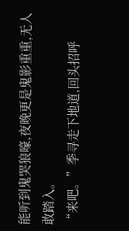能听到鬼哭狼嚎,夜晚更是鬼影重重,无人敢踏入。
“来吧。”季寻走下地道,回头招呼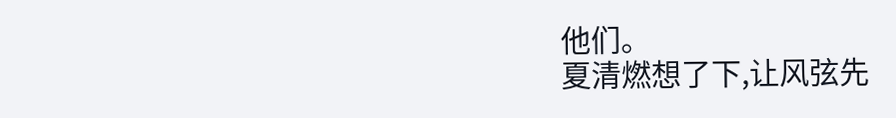他们。
夏清燃想了下,让风弦先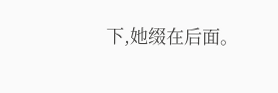下,她缀在后面。